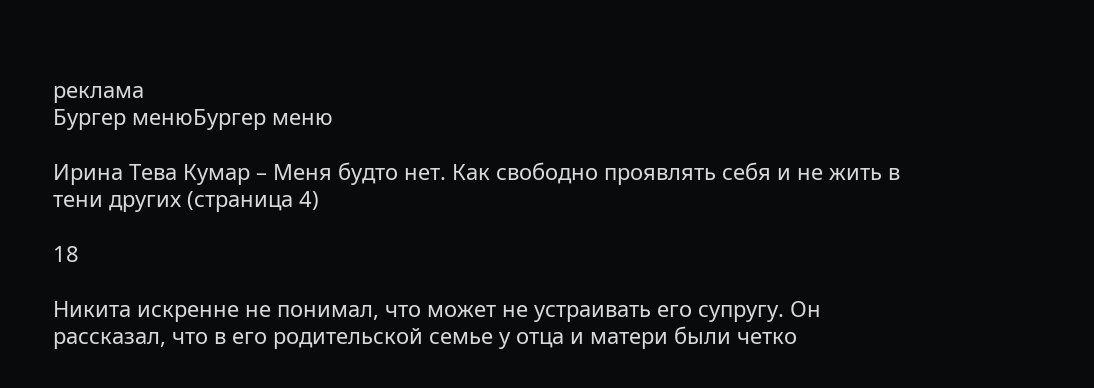реклама
Бургер менюБургер меню

Ирина Тева Кумар – Меня будто нет. Как свободно проявлять себя и не жить в тени других (страница 4)

18

Никита искренне не понимал, что может не устраивать его супругу. Он рассказал, что в его родительской семье у отца и матери были четко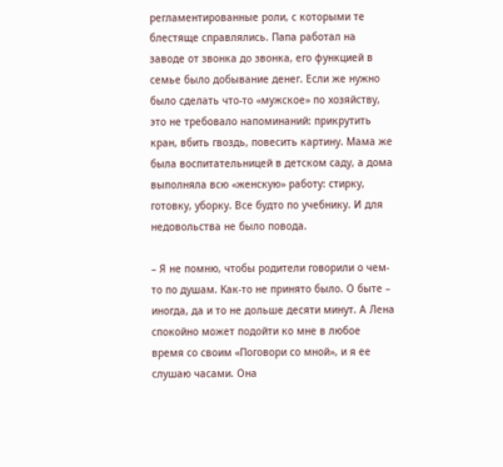регламентированные роли, с которыми те блестяще справлялись. Папа работал на заводе от звонка до звонка, его функцией в семье было добывание денег. Если же нужно было сделать что-то «мужское» по хозяйству, это не требовало напоминаний: прикрутить кран, вбить гвоздь, повесить картину. Мама же была воспитательницей в детском саду, а дома выполняла всю «женскую» работу: стирку, готовку, уборку. Все будто по учебнику. И для недовольства не было повода.

– Я не помню, чтобы родители говорили о чем-то по душам. Как-то не принято было. О быте – иногда, да и то не дольше десяти минут. А Лена спокойно может подойти ко мне в любое время со своим «Поговори со мной», и я ее слушаю часами. Она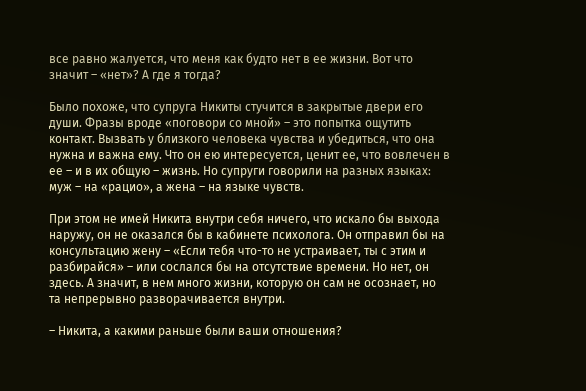все равно жалуется, что меня как будто нет в ее жизни. Вот что значит – «нет»? А где я тогда?

Было похоже, что супруга Никиты стучится в закрытые двери его души. Фразы вроде «поговори со мной» – это попытка ощутить контакт. Вызвать у близкого человека чувства и убедиться, что она нужна и важна ему. Что он ею интересуется, ценит ее, что вовлечен в ее – и в их общую – жизнь. Но супруги говорили на разных языках: муж – на «рацио», а жена – на языке чувств.

При этом не имей Никита внутри себя ничего, что искало бы выхода наружу, он не оказался бы в кабинете психолога. Он отправил бы на консультацию жену – «Если тебя что-то не устраивает, ты с этим и разбирайся» – или сослался бы на отсутствие времени. Но нет, он здесь. А значит, в нем много жизни, которую он сам не осознает, но та непрерывно разворачивается внутри.

– Никита, а какими раньше были ваши отношения?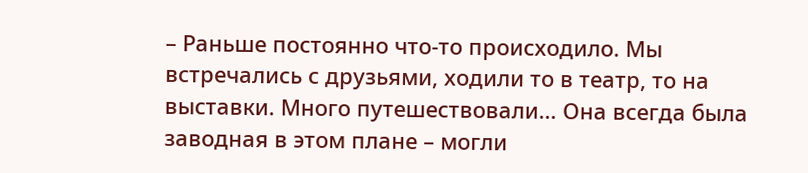– Раньше постоянно что-то происходило. Мы встречались с друзьями, ходили то в театр, то на выставки. Много путешествовали… Она всегда была заводная в этом плане – могли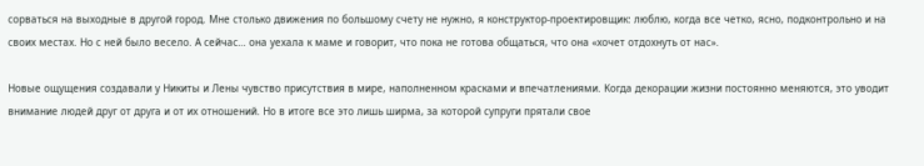сорваться на выходные в другой город. Мне столько движения по большому счету не нужно, я конструктор-проектировщик: люблю, когда все четко, ясно, подконтрольно и на своих местах. Но с ней было весело. А сейчас… она уехала к маме и говорит, что пока не готова общаться, что она «хочет отдохнуть от нас».

Новые ощущения создавали у Никиты и Лены чувство присутствия в мире, наполненном красками и впечатлениями. Когда декорации жизни постоянно меняются, это уводит внимание людей друг от друга и от их отношений. Но в итоге все это лишь ширма, за которой супруги прятали свое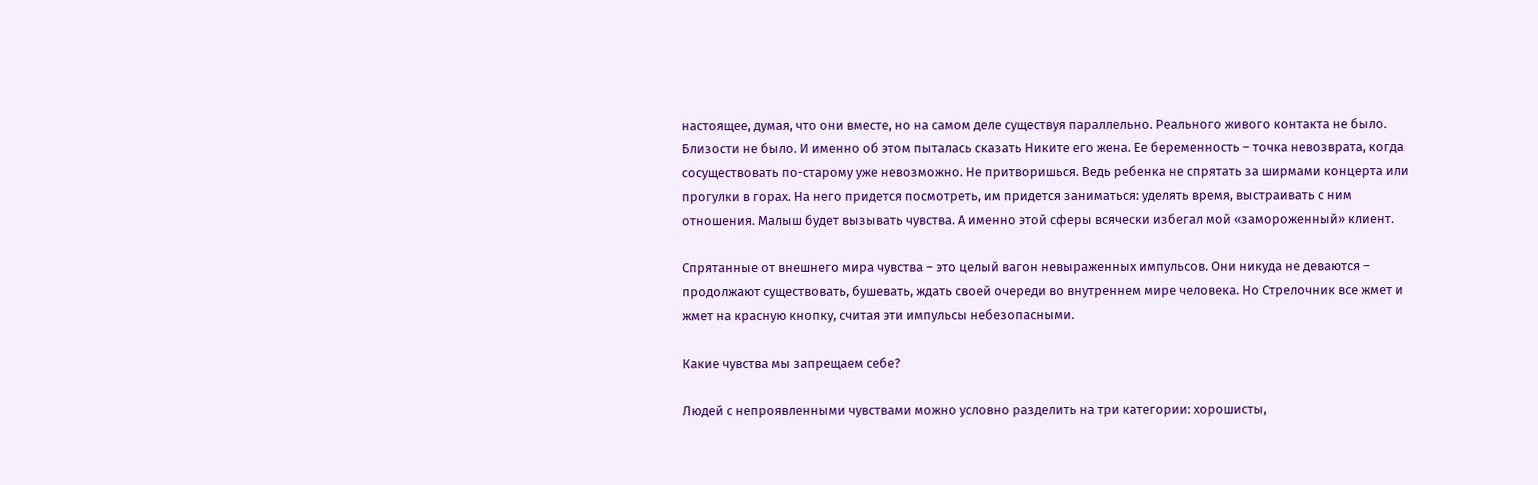настоящее, думая, что они вместе, но на самом деле существуя параллельно. Реального живого контакта не было. Близости не было. И именно об этом пыталась сказать Никите его жена. Ее беременность – точка невозврата, когда сосуществовать по-старому уже невозможно. Не притворишься. Ведь ребенка не спрятать за ширмами концерта или прогулки в горах. На него придется посмотреть, им придется заниматься: уделять время, выстраивать с ним отношения. Малыш будет вызывать чувства. А именно этой сферы всячески избегал мой «замороженный» клиент.

Спрятанные от внешнего мира чувства – это целый вагон невыраженных импульсов. Они никуда не деваются – продолжают существовать, бушевать, ждать своей очереди во внутреннем мире человека. Но Стрелочник все жмет и жмет на красную кнопку, считая эти импульсы небезопасными.

Какие чувства мы запрещаем себе?

Людей с непроявленными чувствами можно условно разделить на три категории: хорошисты,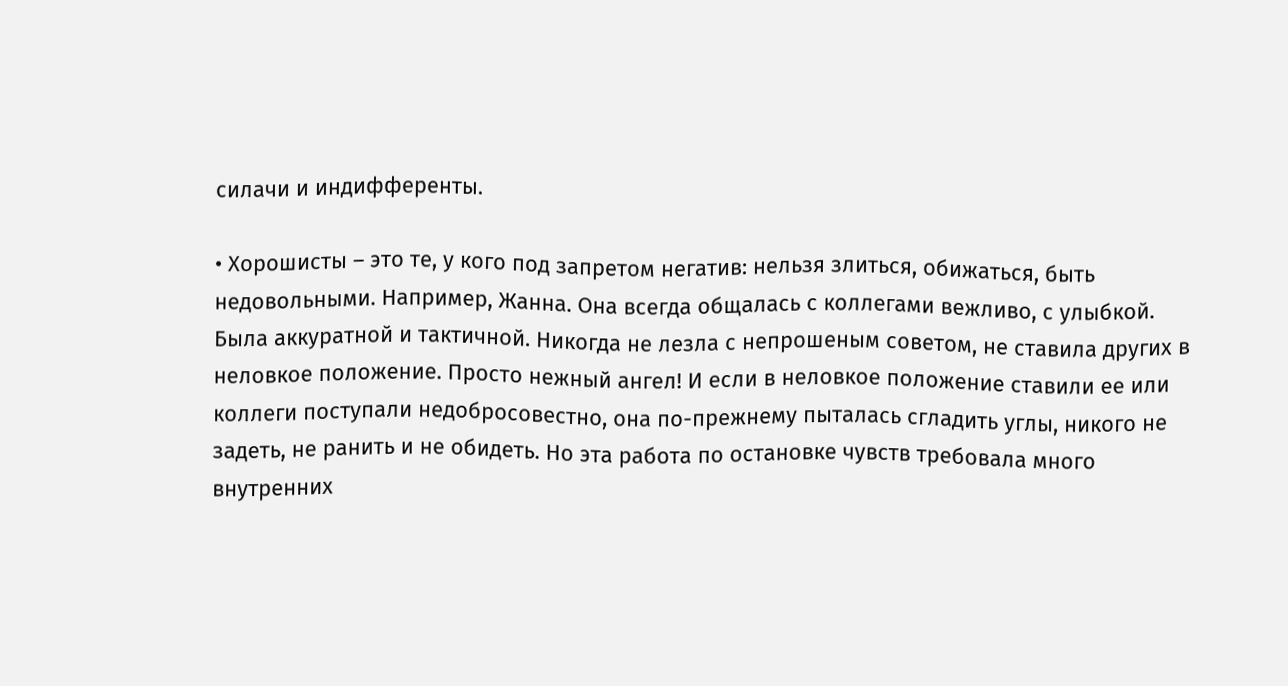силачи и индифференты.

• Хорошисты – это те, у кого под запретом негатив: нельзя злиться, обижаться, быть недовольными. Например, Жанна. Она всегда общалась с коллегами вежливо, с улыбкой. Была аккуратной и тактичной. Никогда не лезла с непрошеным советом, не ставила других в неловкое положение. Просто нежный ангел! И если в неловкое положение ставили ее или коллеги поступали недобросовестно, она по-прежнему пыталась сгладить углы, никого не задеть, не ранить и не обидеть. Но эта работа по остановке чувств требовала много внутренних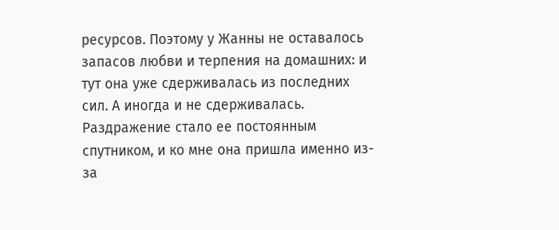ресурсов. Поэтому у Жанны не оставалось запасов любви и терпения на домашних: и тут она уже сдерживалась из последних сил. А иногда и не сдерживалась. Раздражение стало ее постоянным спутником, и ко мне она пришла именно из-за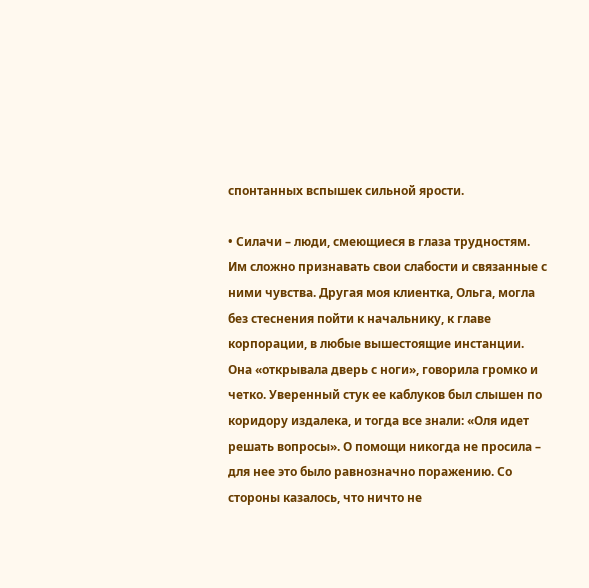спонтанных вспышек сильной ярости.

• Силачи – люди, смеющиеся в глаза трудностям. Им сложно признавать свои слабости и связанные с ними чувства. Другая моя клиентка, Ольга, могла без стеснения пойти к начальнику, к главе корпорации, в любые вышестоящие инстанции. Она «открывала дверь с ноги», говорила громко и четко. Уверенный стук ее каблуков был слышен по коридору издалека, и тогда все знали: «Оля идет решать вопросы». О помощи никогда не просила – для нее это было равнозначно поражению. Со стороны казалось, что ничто не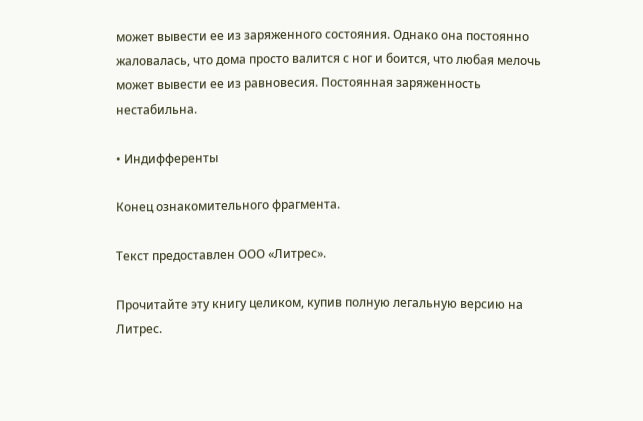может вывести ее из заряженного состояния. Однако она постоянно жаловалась, что дома просто валится с ног и боится, что любая мелочь может вывести ее из равновесия. Постоянная заряженность нестабильна.

• Индифференты

Конец ознакомительного фрагмента.

Текст предоставлен ООО «Литрес».

Прочитайте эту книгу целиком, купив полную легальную версию на Литрес.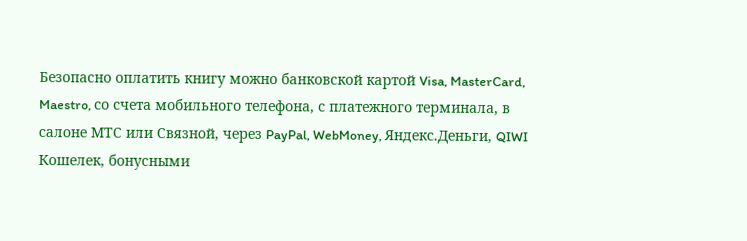Безопасно оплатить книгу можно банковской картой Visa, MasterCard, Maestro, со счета мобильного телефона, с платежного терминала, в салоне МТС или Связной, через PayPal, WebMoney, Яндекс.Деньги, QIWI Кошелек, бонусными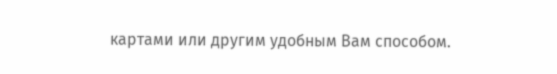картами или другим удобным Вам способом.